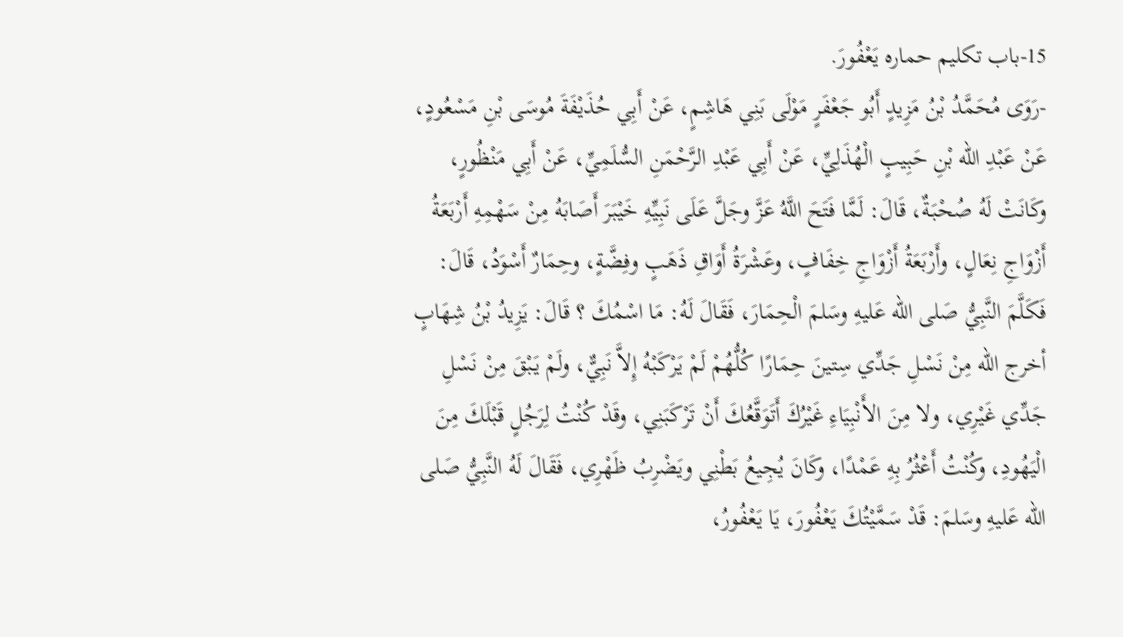15-باب تكليم حماره يَعْفُورَ.
-رَوَى مُحَمَّدُ بْنُ مَزِيدٍ أَبُو جَعْفَرٍ مَوْلَى بَنِي هَاشِمٍ، عَنْ أَبِي حُذَيْفَةَ مُوسَى بْنِ مَسْعُودٍ، عَنْ عَبْدِ الله بْنِ حَبِيبٍ الْهُذَلِيِّ، عَنْ أَبِي عَبْدِ الرَّحْمَنِ السُّلَمِيِّ، عَنْ أَبِي مَنْظُورٍ، وكَانَتْ لَهُ صُحْبَةٌ، قَالَ: لَمَّا فَتَحَ اللَّهُ عَزَّ وجَلَّ عَلَى نَبِيِّهِ خَيْبَرَ أَصَابَهُ مِنْ سَهْمِهِ أَرْبَعَةُ أَزْوَاجِ نِعَالٍ، وأَرْبَعَةُ أَزْوَاجِ خِفَافٍ، وعَشْرَةُ أَوَاقِ ذَهَبٍ وفِضَّةٍ، وحِمَارٌ أَسْوَدُ، قَالَ: فَكَلَّمَ النَّبِيُّ صَلى الله عَليهِ وسَلمَ الْحِمَارَ، فَقَالَ لَهُ: مَا اسْمُكَ ؟ قَالَ: يَزِيدُ بْنُ شِهَابٍ أخرج الله مِنْ نَسْلِ جَدِّي سِتينَ حِمَارًا كُلُّهُمْ لَمْ يَرْكَبْهُ إِلاَّ نَبِيٌّ، ولَمْ يَبْقَ مِنْ نَسْلِ جَدِّي غَيْرِي، ولا مِنَ الأَنْبِيَاءِ غَيْرُكَ أَتَوَقَّعُكَ أَنْ تَرْكَبَنِي، وقَدْ كُنْتُ لِرَجُلٍ قَبْلَكَ مِنَ الْيَهُودِ، وكُنْتُ أَعْثُرُ بِهِ عَمْدًا، وكَانَ يُجِيعُ بَطْنِي ويَضْرِبُ ظَهْرِي، فَقَالَ لَهُ النَّبِيُّ صَلى الله عَليهِ وسَلمَ: قَدْ سَمَّيْتُكَ يَعْفُورَ، يَا يَعْفُورُ،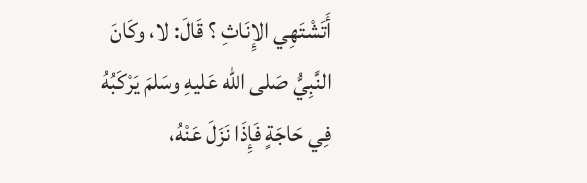أَتَشْتَهِي الإِنَاثِ ؟ قَالَ: لا، وكَانَ النَّبِيُّ صَلى الله عَليهِ وسَلمَ يَرْكَبُهُ فِي حَاجَةٍ فَإِذَا نَزَلَ عَنْهُ،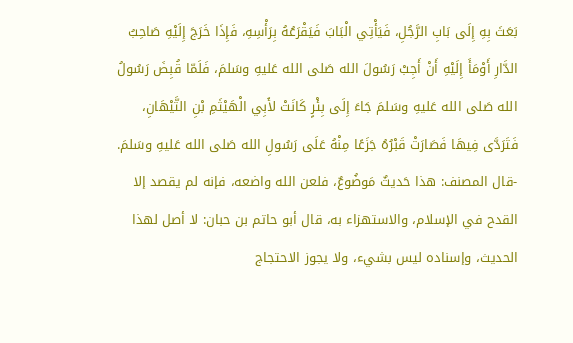بَعَثَ بِهِ إِلَى بَابِ الرَّجُلِ، فَيَأْتِي الْبَابَ فَيَقْرَعُهُ بِرَأْسِهِ، فَإِذَا خَرَجَ إِلَيْهِ صَاحِبُ الدَّارِ أَوْمَأَ إِلَيْهِ أَنْ أَجِبْ رَسُولَ الله صَلى الله عَليهِ وسَلمَ، فَلَمّا قُبِضَ رَسُولُ الله صَلى الله عَليهِ وسَلمَ جَاءَ إِلَى بِئْرٍ كَانَتْ لأَبِي الْهَيْثَمِ بْنِ التَّيْهَانِ، فَتَرَدَّى فِيهَا فَصَارَتْ قَبْرُهُ جَزَعًا مِنْهُ عَلَى رَسُولِ الله صَلى الله عَليهِ وسَلمَ.
-قال المصنف: هذا حَديثٌ مَوضُوعٌ، فلعن الله واضعه، فإنه لم يقصد إلا القدح في الإسلام، والاستهزاء به، قال أبو حاتم بن حبان: لا أصل لهذا الحديث، وإسناده ليس بشيء، ولا يجوز الاحتجاج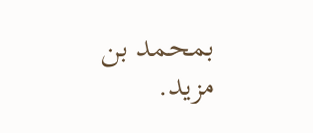بمحمد بن مزيد.